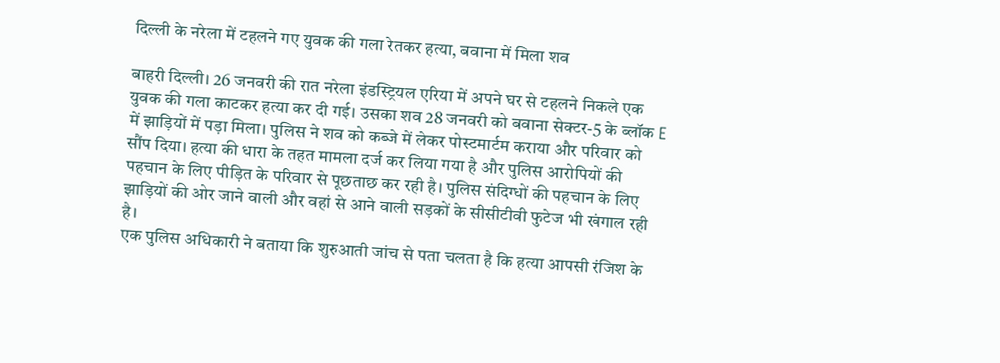दिल्ली के नरेला में टहलने गए युवक की गला रेतकर हत्या, बवाना में मिला शव

बाहरी दिल्ली। 26 जनवरी की रात नरेला इंडस्ट्रियल एरिया में अपने घर से टहलने निकले एक युवक की गला काटकर हत्या कर दी गई। उसका शव 28 जनवरी को बवाना सेक्टर-5 के ब्लॉक E में झाड़ियों में पड़ा मिला। पुलिस ने शव को कब्जे में लेकर पोस्टमार्टम कराया और परिवार को सौंप दिया। हत्या की धारा के तहत मामला दर्ज कर लिया गया है और पुलिस आरोपियों की पहचान के लिए पीड़ित के परिवार से पूछताछ कर रही है। पुलिस संदिग्धों की पहचान के लिए झाड़ियों की ओर जाने वाली और वहां से आने वाली सड़कों के सीसीटीवी फुटेज भी खंगाल रही है।
एक पुलिस अधिकारी ने बताया कि शुरुआती जांच से पता चलता है कि हत्या आपसी रंजिश के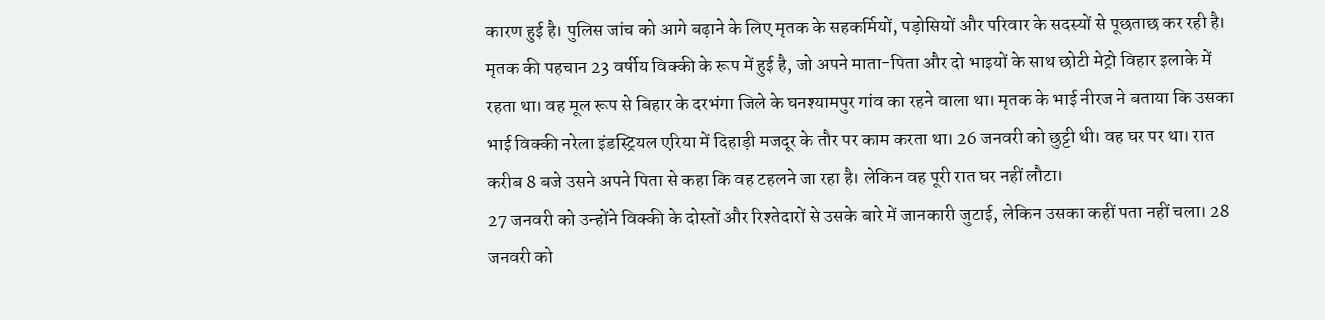कारण हुई है। पुलिस जांच को आगे बढ़ाने के लिए मृतक के सहकर्मियों, पड़ोसियों और परिवार के सदस्यों से पूछताछ कर रही है। मृतक की पहचान 23 वर्षीय विक्की के रूप में हुई है, जो अपने माता-पिता और दो भाइयों के साथ छोटी मेट्रो विहार इलाके में रहता था। वह मूल रूप से बिहार के दरभंगा जिले के घनश्यामपुर गांव का रहने वाला था। मृतक के भाई नीरज ने बताया कि उसका भाई विक्की नरेला इंडस्ट्रियल एरिया में दिहाड़ी मजदूर के तौर पर काम करता था। 26 जनवरी को छुट्टी थी। वह घर पर था। रात करीब 8 बजे उसने अपने पिता से कहा कि वह टहलने जा रहा है। लेकिन वह पूरी रात घर नहीं लौटा।
27 जनवरी को उन्होंने विक्की के दोस्तों और रिश्तेदारों से उसके बारे में जानकारी जुटाई, लेकिन उसका कहीं पता नहीं चला। 28 जनवरी को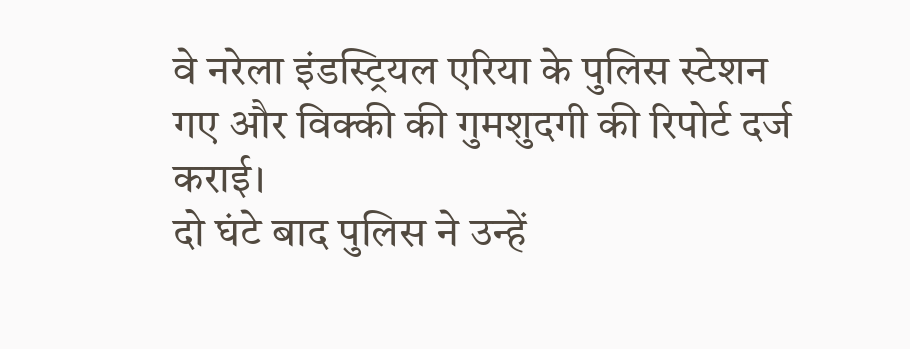वे नरेला इंडस्ट्रियल एरिया के पुलिस स्टेशन गए और विक्की की गुमशुदगी की रिपोर्ट दर्ज कराई।
दो घंटे बाद पुलिस ने उन्हें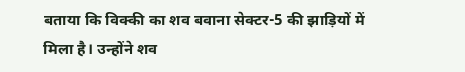बताया कि विक्की का शव बवाना सेक्टर-5 की झाड़ियों में मिला है। उन्होंने शव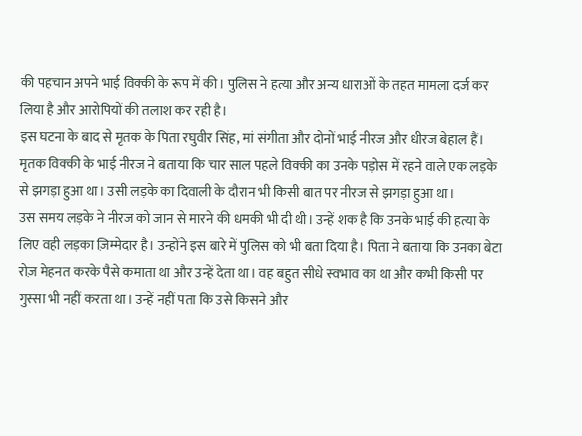की पहचान अपने भाई विक्की के रूप में की। पुलिस ने हत्या और अन्य धाराओं के तहत मामला दर्ज कर लिया है और आरोपियों की तलाश कर रही है।
इस घटना के बाद से मृतक के पिता रघुवीर सिंह, मां संगीता और दोनों भाई नीरज और धीरज बेहाल हैं। मृतक विक्की के भाई नीरज ने बताया कि चार साल पहले विक्की का उनके पड़ोस में रहने वाले एक लड़के से झगड़ा हुआ था। उसी लड़के का दिवाली के दौरान भी किसी बात पर नीरज से झगड़ा हुआ था।
उस समय लड़के ने नीरज को जान से मारने की धमकी भी दी थी। उन्हें शक है कि उनके भाई की हत्या के लिए वही लड़का ज़िम्मेदार है। उन्होंने इस बारे में पुलिस को भी बता दिया है। पिता ने बताया कि उनका बेटा रोज़ मेहनत करके पैसे कमाता था और उन्हें देता था। वह बहुत सीधे स्वभाव का था और कभी किसी पर गुस्सा भी नहीं करता था। उन्हें नहीं पता कि उसे किसने और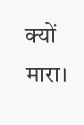क्यों मारा।